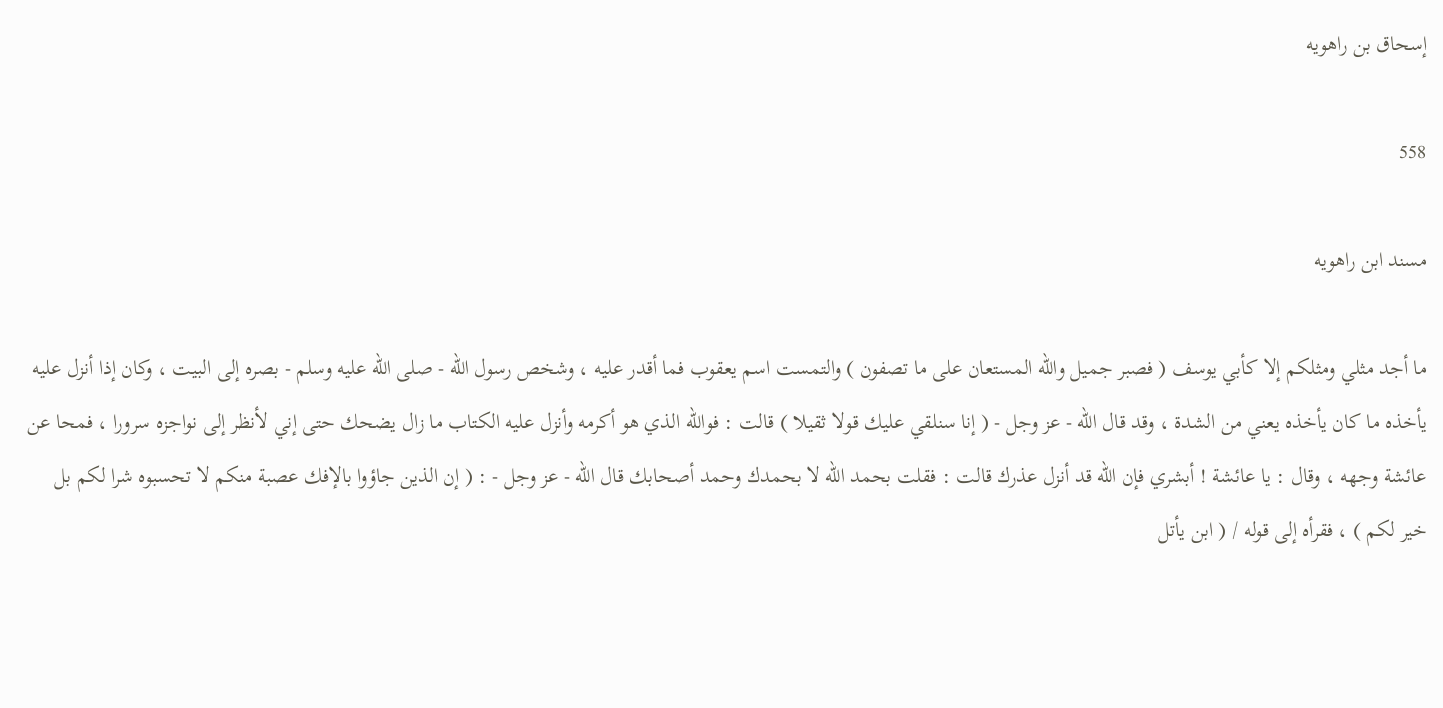إسحاق بن راهويه

558

مسند ابن راهويه

ما أجد مثلي ومثلكم إلا كأبي يوسف ( فصبر جميل والله المستعان على ما تصفون ) والتمست اسم يعقوب فما أقدر عليه ، وشخص رسول الله - صلى الله عليه وسلم - بصره إلى البيت ، وكان إذا أنزل عليه يأخذه ما كان يأخذه يعني من الشدة ، وقد قال الله - عز وجل - ( إنا سنلقي عليك قولا ثقيلا ) قالت : فوالله الذي هو أكرمه وأنزل عليه الكتاب ما زال يضحك حتى إني لأنظر إلى نواجزه سرورا ، فمحا عن عائشة وجهه ، وقال : يا عائشة ! أبشري فإن الله قد أنزل عذرك قالت : فقلت بحمد الله لا بحمدك وحمد أصحابك قال الله - عز وجل - : ( إن الذين جاؤوا بالإفك عصبة منكم لا تحسبوه شرا لكم بل خير لكم ) ، فقرأه إلى قوله / ( ابن يأتل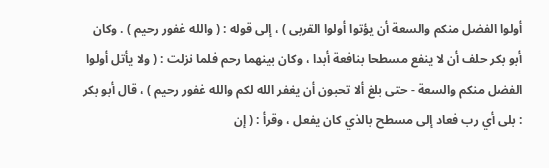أولوا الفضل منكم والسعة أن يؤتوا أولوا القربى ) ، إلى قوله : ( والله غفور رحيم ) . وكان أبو بكر حلف أن لا ينفع مسطحا بنافعة أبدا ، وكان بينهما رحم فلما نزلت : ( ولا يأتل أولوا الفضل منكم والسعة - حتى بلغ ألا تحبون أن يغفر الله لكم والله غفور رحيم ) ، قال أبو بكر : بلى أي رب فعاد إلى مسطح بالذي كان يفعل ، وقرأ : ( إن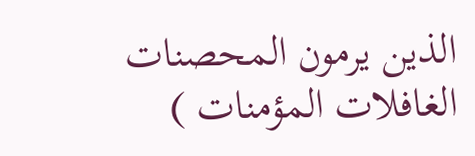الذين يرمون المحصنات الغافلات المؤمنات )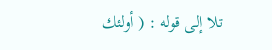تلا إلى قوله : ( أولئك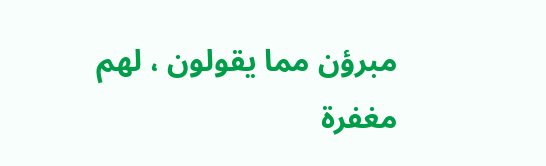مبرؤن مما يقولون ، لهم مغفرة